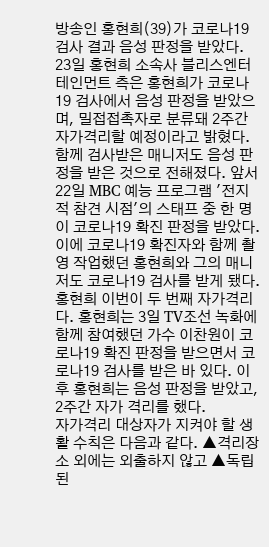방송인 홍현희(39)가 코로나19 검사 결과 음성 판정을 받았다.
23일 홍현희 소속사 블리스엔터테인먼트 측은 홍현희가 코로나19 검사에서 음성 판정을 받았으며, 밀접접촉자로 분류돼 2주간 자가격리할 예정이라고 밝혔다. 함께 검사받은 매니저도 음성 판정을 받은 것으로 전해졌다. 앞서 22일 MBC 예능 프로그램 '전지적 참견 시점'의 스태프 중 한 명이 코로나19 확진 판정을 받았다. 이에 코로나19 확진자와 함께 촬영 작업했던 홍현희와 그의 매니저도 코로나19 검사를 받게 됐다.
홍현희 이번이 두 번째 자가격리다. 홍현희는 3일 TV조선 녹화에 함께 참여했던 가수 이찬원이 코로나19 확진 판정을 받으면서 코로나19 검사를 받은 바 있다. 이후 홍현희는 음성 판정을 받았고, 2주간 자가 격리를 했다.
자가격리 대상자가 지켜야 할 생활 수칙은 다음과 같다. ▲격리장소 외에는 외출하지 않고 ▲독립된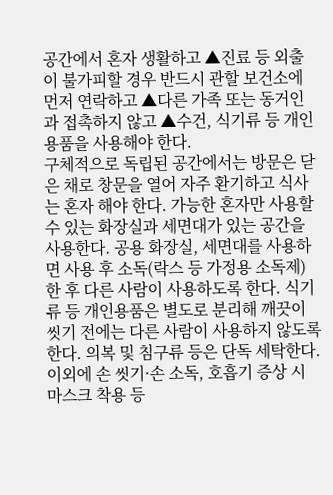공간에서 혼자 생활하고 ▲진료 등 외출이 불가피할 경우 반드시 관할 보건소에 먼저 연락하고 ▲다른 가족 또는 동거인과 접촉하지 않고 ▲수건, 식기류 등 개인용품을 사용해야 한다.
구체적으로 독립된 공간에서는 방문은 닫은 채로 창문을 열어 자주 환기하고 식사는 혼자 해야 한다. 가능한 혼자만 사용할 수 있는 화장실과 세면대가 있는 공간을 사용한다. 공용 화장실, 세면대를 사용하면 사용 후 소독(락스 등 가정용 소독제)한 후 다른 사람이 사용하도록 한다. 식기류 등 개인용품은 별도로 분리해 깨끗이 씻기 전에는 다른 사람이 사용하지 않도록 한다. 의복 및 침구류 등은 단독 세탁한다. 이외에 손 씻기·손 소독, 호흡기 증상 시 마스크 착용 등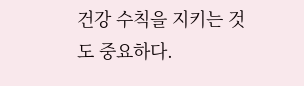건강 수칙을 지키는 것도 중요하다.